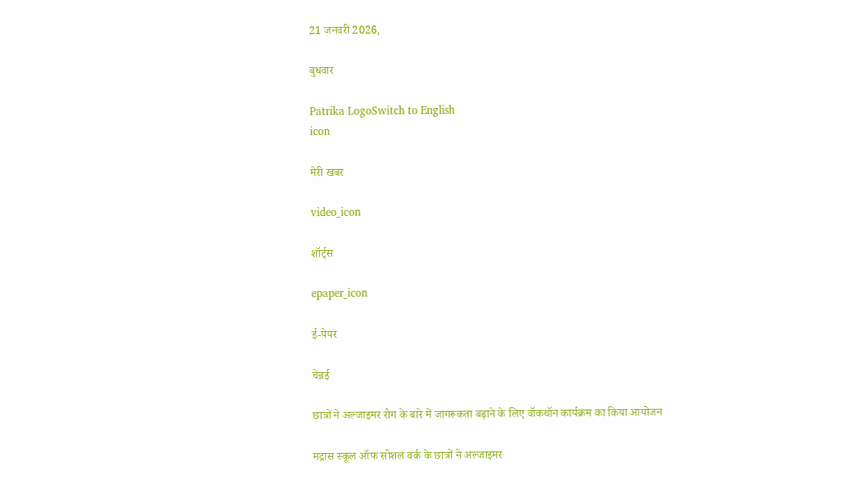21 जनवरी 2026,

बुधवार

Patrika LogoSwitch to English
icon

मेरी खबर

video_icon

शॉर्ट्स

epaper_icon

ई-पेपर

चेन्नई

छात्रों ने अल्जाइमर रोग के बारे में जागरूकता बढ़ाने के लिए वॉकथॉन कार्यक्रम का किया आयोजन

मद्रास स्कूल ऑफ सोशल वर्क के छात्रों ने अल्जाइमर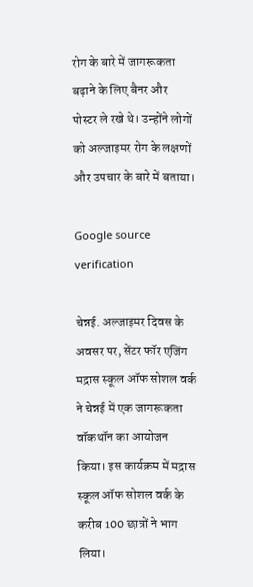रोग के बारे में जागरूकता बढ़ाने के लिए बैनर और पोस्टर ले रखे थे। उन्होंने लोगों को अल्जाइमर रोग के लक्षणों और उपचार के बारे में बताया।

Google source verification

चेन्नई. अल्जाइमर दिवस के अवसर पर, सेंटर फॉर एजिंग मद्रास स्कूल ऑफ सोशल वर्क ने चेन्नई में एक जागरूकता वॉकथॉन का आयोजन किया। इस कार्यक्रम में मद्रास स्कूल ऑफ सोशल वर्क के करीब 100 छात्रों ने भाग लिया।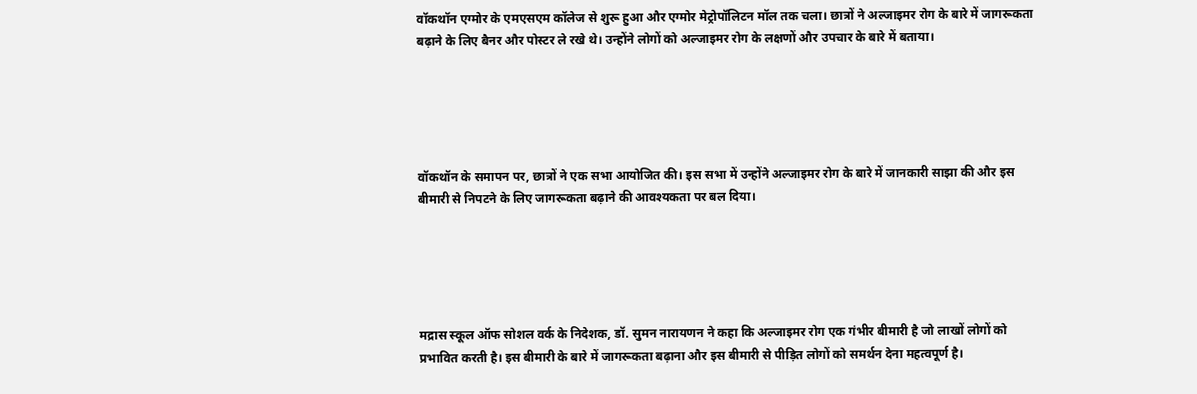वॉकथॉन एग्मोर के एमएसएम कॉलेज से शुरू हुआ और एग्मोर मेट्रोपॉलिटन मॉल तक चला। छात्रों ने अल्जाइमर रोग के बारे में जागरूकता बढ़ाने के लिए बैनर और पोस्टर ले रखे थे। उन्होंने लोगों को अल्जाइमर रोग के लक्षणों और उपचार के बारे में बताया।





वॉकथॉन के समापन पर, छात्रों ने एक सभा आयोजित की। इस सभा में उन्होंने अल्जाइमर रोग के बारे में जानकारी साझा की और इस बीमारी से निपटने के लिए जागरूकता बढ़ाने की आवश्यकता पर बल दिया।





मद्रास स्कूल ऑफ सोशल वर्क के निदेशक, डॉ. सुमन नारायणन ने कहा कि अल्जाइमर रोग एक गंभीर बीमारी है जो लाखों लोगों को प्रभावित करती है। इस बीमारी के बारे में जागरूकता बढ़ाना और इस बीमारी से पीड़ित लोगों को समर्थन देना महत्वपूर्ण है।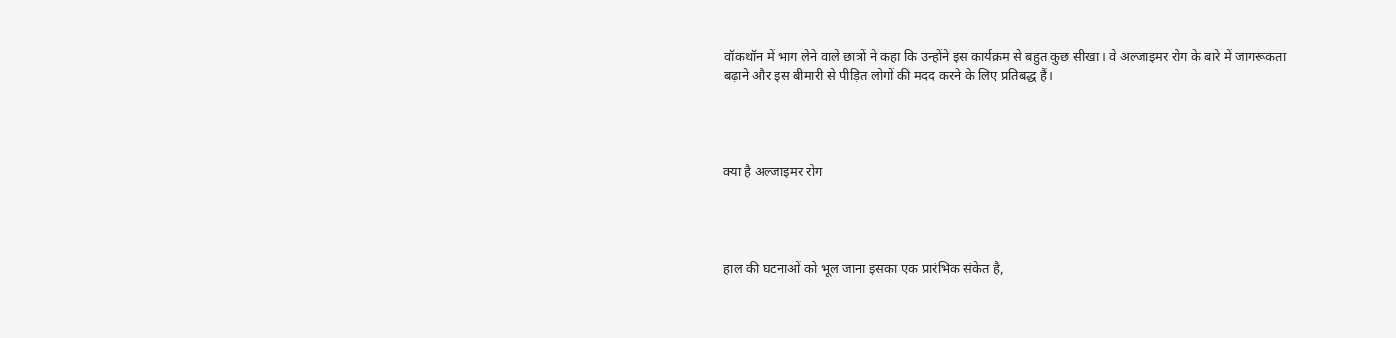वॉकथॉन में भाग लेने वाले छात्रों ने कहा कि उन्होंने इस कार्यक्रम से बहुत कुछ सीखा। वे अल्जाइमर रोग के बारे में जागरूकता बढ़ाने और इस बीमारी से पीड़ित लोगों की मदद करने के लिए प्रतिबद्ध हैं।




क्या है अल्जाइमर रोग




हाल की घटनाओं को भूल जाना इसका एक प्रारंभिक संकेत है,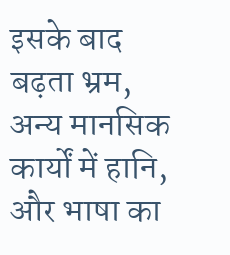इसके बाद बढ़ता भ्रम, अन्य मानसिक कार्यों में हानि, और भाषा का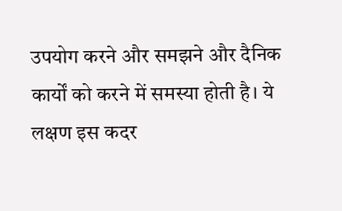उपयोग करने और समझने और दैनिक कार्यों को करने में समस्या होती है। ये लक्षण इस कदर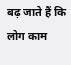बढ़ जाते हैं कि लोग काम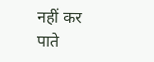नहीं कर पाते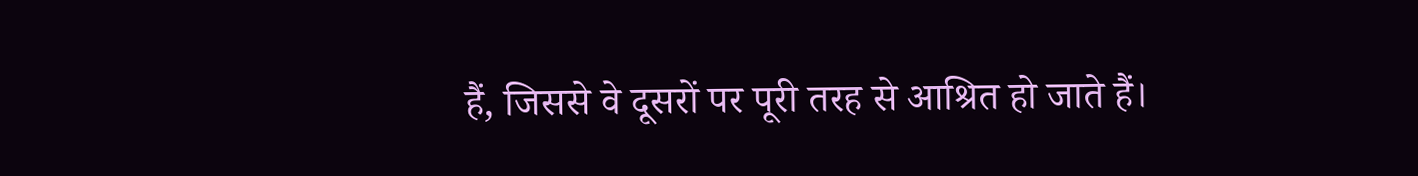हैं, जिससे वे दूसरों पर पूरी तरह से आश्रित हो जाते हैं।